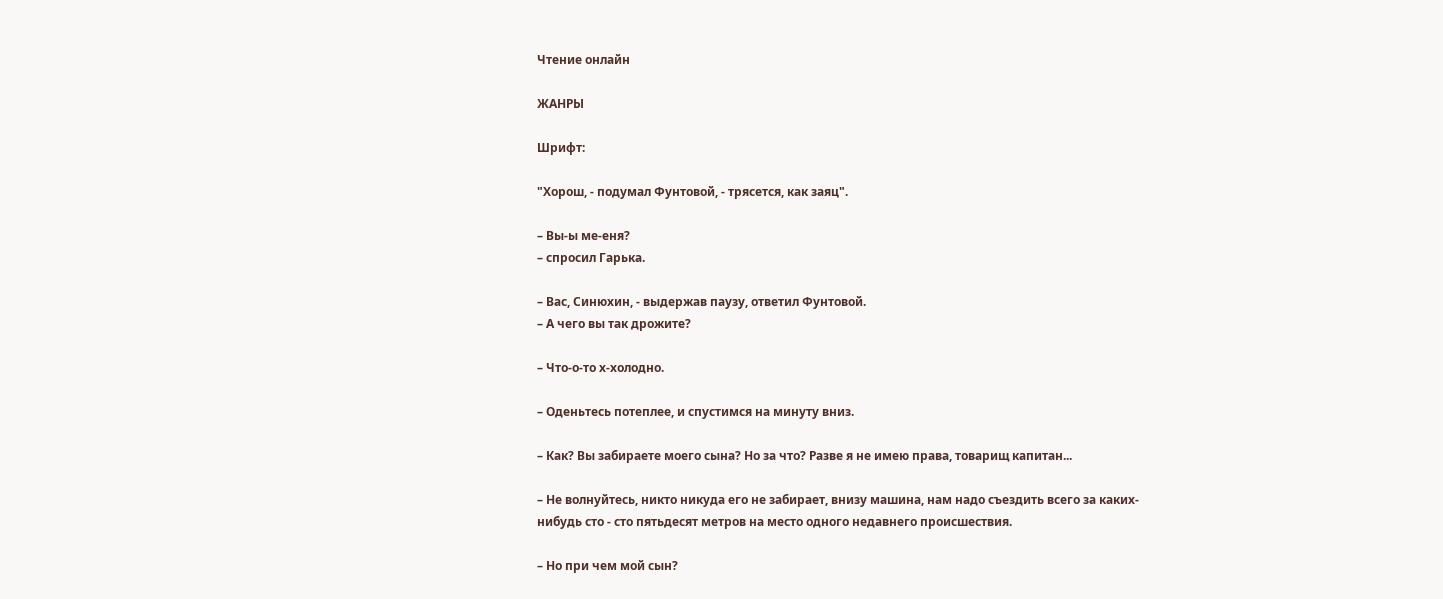Чтение онлайн

ЖАНРЫ

Шрифт:

"Хорош, - подумал Фунтовой, - трясется, как заяц".

– Вы-ы ме-еня?
– спросил Гарька.

– Вас, Синюхин, - выдержав паузу, ответил Фунтовой.
– А чего вы так дрожите?

– Что-о-то х-холодно.

– Оденьтесь потеплее, и спустимся на минуту вниз.

– Как? Вы забираете моего сына? Но за что? Разве я не имею права, товарищ капитан...

– Не волнуйтесь, никто никуда его не забирает, внизу машина, нам надо съездить всего за каких-нибудь сто - сто пятьдесят метров на место одного недавнего происшествия.

– Но при чем мой сын?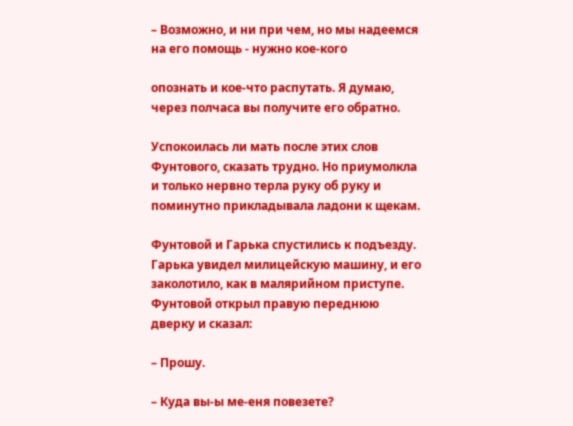– Возможно, и ни при чем, но мы надеемся на его помощь - нужно кое-кого

опознать и кое-что распутать. Я думаю, через полчаса вы получите его обратно.

Успокоилась ли мать после этих слов Фунтового, сказать трудно. Но приумолкла и только нервно терла руку об руку и поминутно прикладывала ладони к щекам.

Фунтовой и Гарька спустились к подъезду. Гарька увидел милицейскую машину, и его заколотило, как в малярийном приступе. Фунтовой открыл правую переднюю дверку и сказал:

– Прошу.

– Куда вы-ы ме-еня повезете?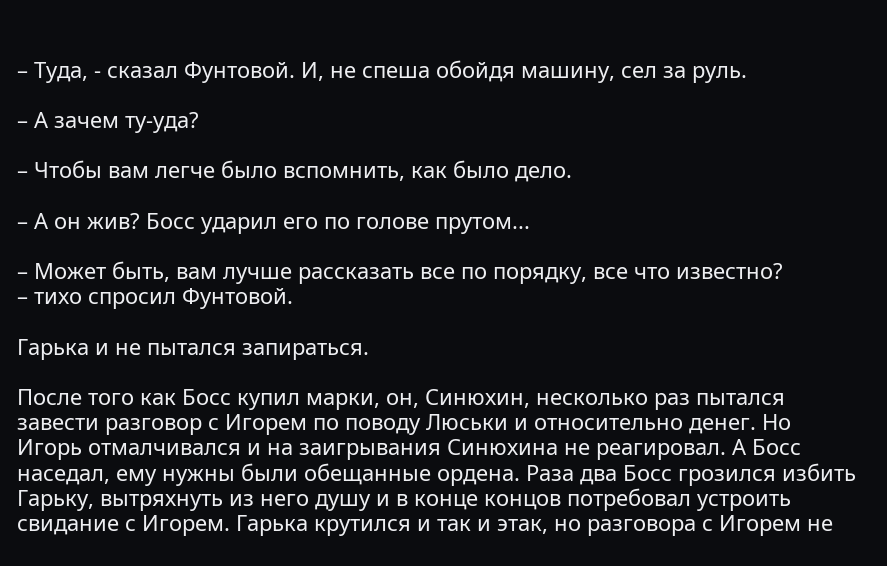– Туда, - сказал Фунтовой. И, не спеша обойдя машину, сел за руль.

– А зачем ту-уда?

– Чтобы вам легче было вспомнить, как было дело.

– А он жив? Босс ударил его по голове прутом...

– Может быть, вам лучше рассказать все по порядку, все что известно?
– тихо спросил Фунтовой.

Гарька и не пытался запираться.

После того как Босс купил марки, он, Синюхин, несколько раз пытался завести разговор с Игорем по поводу Люськи и относительно денег. Но Игорь отмалчивался и на заигрывания Синюхина не реагировал. А Босс наседал, ему нужны были обещанные ордена. Раза два Босс грозился избить Гарьку, вытряхнуть из него душу и в конце концов потребовал устроить свидание с Игорем. Гарька крутился и так и этак, но разговора с Игорем не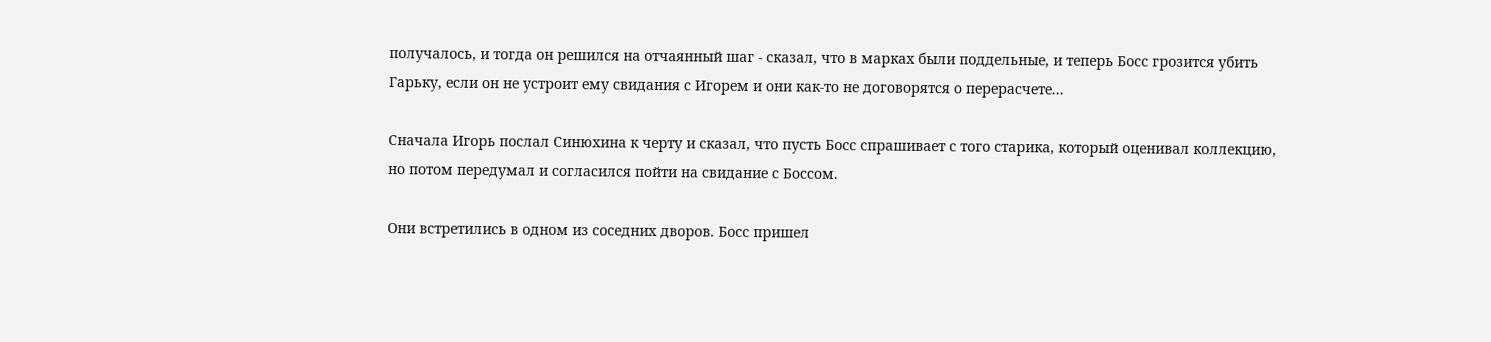получалось, и тогда он решился на отчаянный шаг - сказал, что в марках были поддельные, и теперь Босс грозится убить Гарьку, если он не устроит ему свидания с Игорем и они как-то не договорятся о перерасчете...

Сначала Игорь послал Синюхина к черту и сказал, что пусть Босс спрашивает с того старика, который оценивал коллекцию, но потом передумал и согласился пойти на свидание с Боссом.

Они встретились в одном из соседних дворов. Босс пришел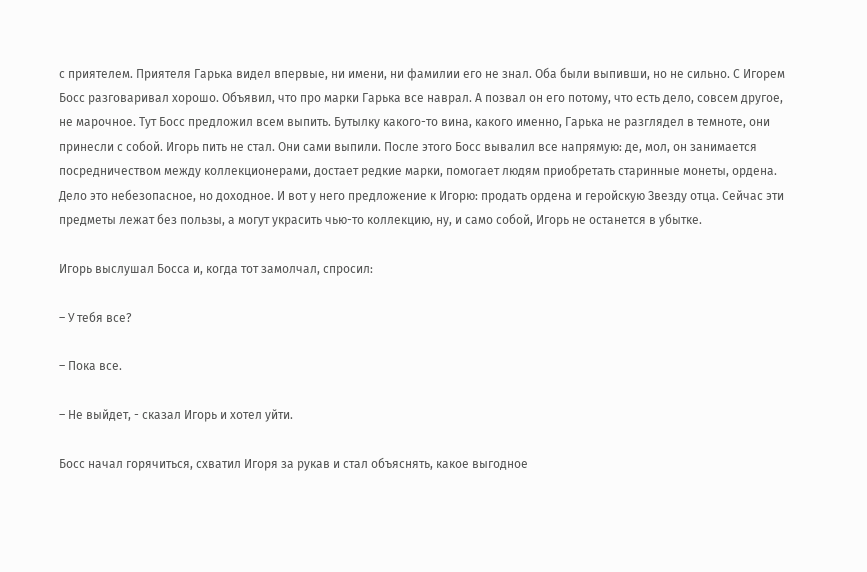с приятелем. Приятеля Гарька видел впервые, ни имени, ни фамилии его не знал. Оба были выпивши, но не сильно. С Игорем Босс разговаривал хорошо. Объявил, что про марки Гарька все наврал. А позвал он его потому, что есть дело, совсем другое, не марочное. Тут Босс предложил всем выпить. Бутылку какого-то вина, какого именно, Гарька не разглядел в темноте, они принесли с собой. Игорь пить не стал. Они сами выпили. После этого Босс вывалил все напрямую: де, мол, он занимается посредничеством между коллекционерами, достает редкие марки, помогает людям приобретать старинные монеты, ордена. Дело это небезопасное, но доходное. И вот у него предложение к Игорю: продать ордена и геройскую Звезду отца. Сейчас эти предметы лежат без пользы, а могут украсить чью-то коллекцию, ну, и само собой, Игорь не останется в убытке.

Игорь выслушал Босса и, когда тот замолчал, спросил:

– У тебя все?

– Пока все.

– Не выйдет, - сказал Игорь и хотел уйти.

Босс начал горячиться, схватил Игоря за рукав и стал объяснять, какое выгодное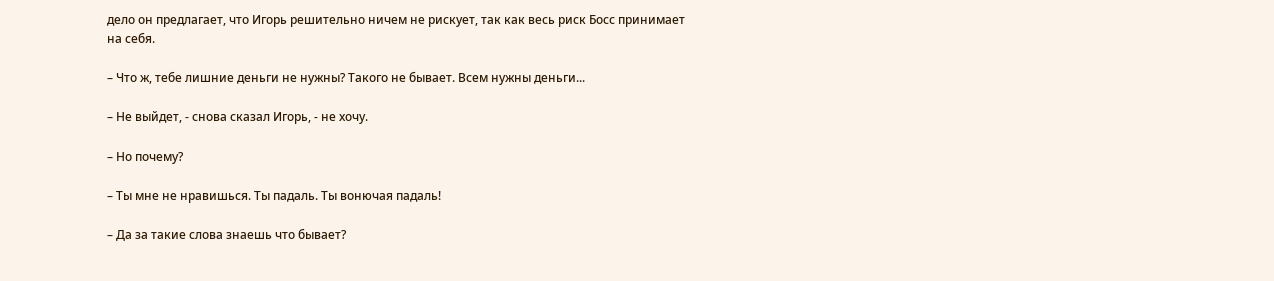дело он предлагает, что Игорь решительно ничем не рискует, так как весь риск Босс принимает на себя.

– Что ж, тебе лишние деньги не нужны? Такого не бывает. Всем нужны деньги...

– Не выйдет, - снова сказал Игорь, - не хочу.

– Но почему?

– Ты мне не нравишься. Ты падаль. Ты вонючая падаль!

– Да за такие слова знаешь что бывает?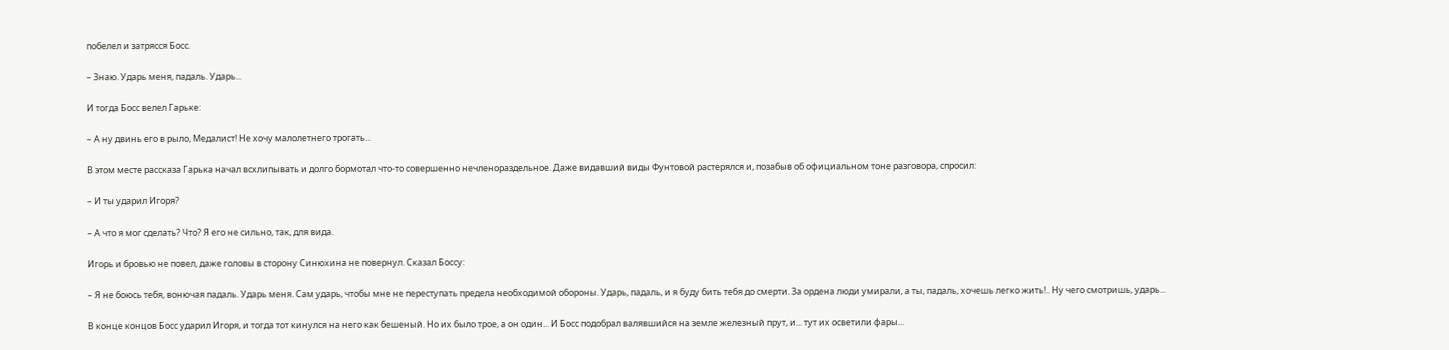побелел и затрясся Босс.

– Знаю. Ударь меня, падаль. Ударь...

И тогда Босс велел Гарьке:

– А ну двинь его в рыло, Медалист! Не хочу малолетнего трогать...

В этом месте рассказа Гарька начал всхлипывать и долго бормотал что-то совершенно нечленораздельное. Даже видавший виды Фунтовой растерялся и, позабыв об официальном тоне разговора, спросил:

– И ты ударил Игоря?

– А что я мог сделать? Что? Я его не сильно, так, для вида.

Игорь и бровью не повел, даже головы в сторону Синюхина не повернул. Сказал Боссу:

– Я не боюсь тебя, вонючая падаль. Ударь меня. Сам ударь, чтобы мне не переступать предела необходимой обороны. Ударь, падаль, и я буду бить тебя до смерти. За ордена люди умирали, а ты, падаль, хочешь легко жить!.. Ну чего смотришь, ударь...

В конце концов Босс ударил Игоря, и тогда тот кинулся на него как бешеный. Но их было трое, а он один... И Босс подобрал валявшийся на земле железный прут, и... тут их осветили фары...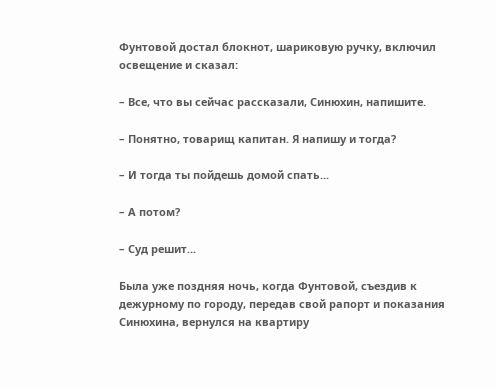Фунтовой достал блокнот, шариковую ручку, включил освещение и сказал:

– Все, что вы сейчас рассказали, Синюхин, напишите.

– Понятно, товарищ капитан. Я напишу и тогда?

– И тогда ты пойдешь домой спать...

– А потом?

– Суд решит...

Была уже поздняя ночь, когда Фунтовой, съездив к дежурному по городу, передав свой рапорт и показания Синюхина, вернулся на квартиру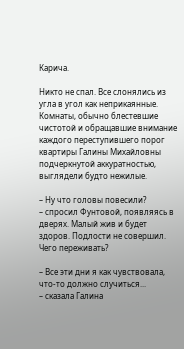Карича.

Никто не спал. Все слонялись из угла в угол как неприкаянные. Комнаты, обычно блестевшие чистотой и обращавшие внимание каждого переступившего порог квартиры Галины Михайловны подчеркнутой аккуратностью, выглядели будто нежилые.

– Ну что головы повесили?
– спросил Фунтовой, появляясь в дверях. Малый жив и будет здоров. Подлости не совершил. Чего переживать?

– Все эти дни я как чувствовала, что-то должно случиться...
– сказала Галина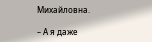Михайловна.

– А я даже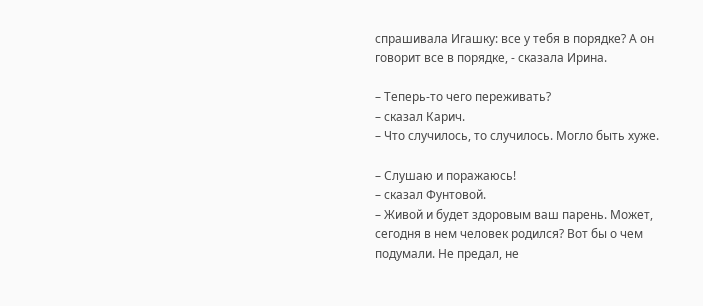спрашивала Игашку: все у тебя в порядке? А он говорит все в порядке, - сказала Ирина.

– Теперь-то чего переживать?
– сказал Карич.
– Что случилось, то случилось. Могло быть хуже.

– Слушаю и поражаюсь!
– сказал Фунтовой.
– Живой и будет здоровым ваш парень. Может, сегодня в нем человек родился? Вот бы о чем подумали. Не предал, не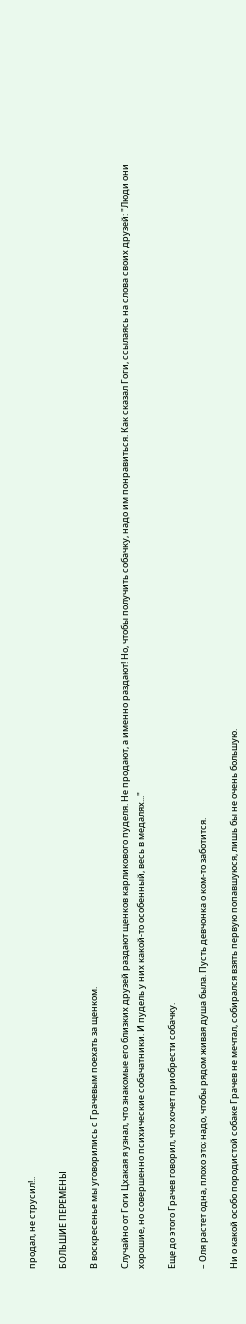продал, не струсил!..

БОЛЬШИЕ ПЕРЕМЕНЫ

В воскресенье мы уговорились с Грачевым поехать за щенком.

Случайно от Гоги Цхакая я узнал, что знакомые его близких друзей раздают щенков карликового пуделя. Не продают, а именно раздают! Но, чтобы получить собачку, надо им понравиться. Как сказал Гоги, ссылаясь на слова своих друзей: "Люди они хорошие, но совершенно психические собачатники. И пудель у них какой-то особенный, весь в медалях..."

Еще до этого Грачев говорил, что хочет приобрести собачку.

– Оля растет одна, плохо это; надо, чтобы рядом живая душа была. Пусть девчонка о ком-то заботится.

Ни о какой особо породистой собаке Грачев не мечтал, собирался взять первую попавшуюся, лишь бы не очень большую.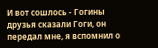И вот сошлось - Гогины друзья сказали Гоги, он передал мне, я вспомнил о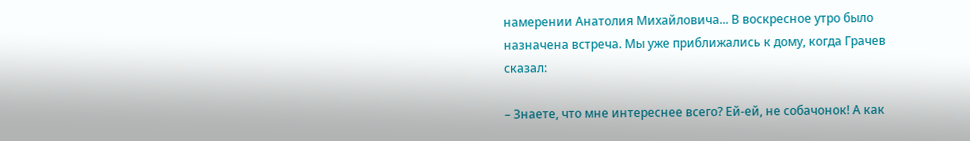намерении Анатолия Михайловича... В воскресное утро было назначена встреча. Мы уже приближались к дому, когда Грачев сказал:

– Знаете, что мне интереснее всего? Ей-ей, не собачонок! А как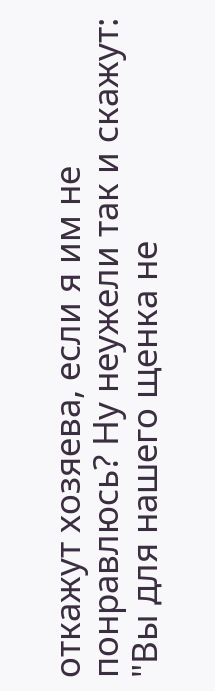откажут хозяева, если я им не понравлюсь? Ну неужели так и скажут: "Вы для нашего щенка не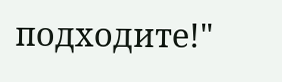подходите!"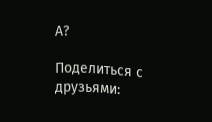А?

Поделиться с друзьями: